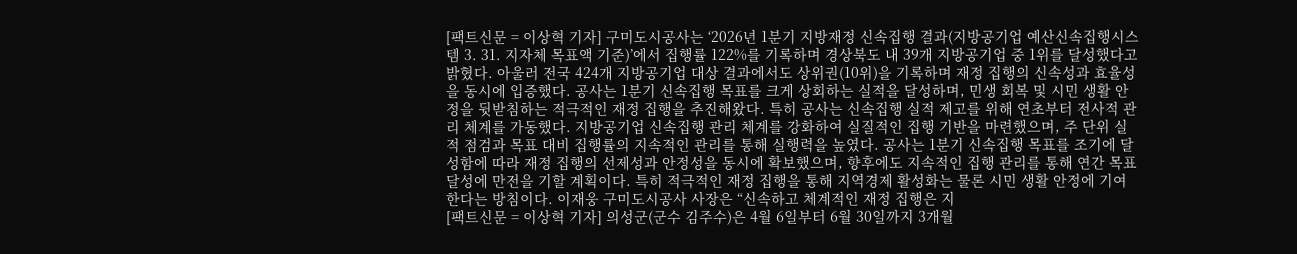[팩트신문 = 이상혁 기자] 구미도시공사는 ‘2026년 1분기 지방재정 신속집행 결과(지방공기업 예산신속집행시스템 3. 31. 지자체 목표액 기준)’에서 집행률 122%를 기록하며 경상북도 내 39개 지방공기업 중 1위를 달성했다고 밝혔다. 아울러 전국 424개 지방공기업 대상 결과에서도 상위권(10위)을 기록하며 재정 집행의 신속성과 효율성을 동시에 입증했다. 공사는 1분기 신속집행 목표를 크게 상회하는 실적을 달성하며, 민생 회복 및 시민 생활 안정을 뒷받침하는 적극적인 재정 집행을 추진해왔다. 특히 공사는 신속집행 실적 제고를 위해 연초부터 전사적 관리 체계를 가동했다. 지방공기업 신속집행 관리 체계를 강화하여 실질적인 집행 기반을 마련했으며, 주 단위 실적 점검과 목표 대비 집행률의 지속적인 관리를 통해 실행력을 높였다. 공사는 1분기 신속집행 목표를 조기에 달성함에 따라 재정 집행의 선제성과 안정성을 동시에 확보했으며, 향후에도 지속적인 집행 관리를 통해 연간 목표 달성에 만전을 기할 계획이다. 특히 적극적인 재정 집행을 통해 지역경제 활성화는 물론 시민 생활 안정에 기여한다는 방침이다. 이재웅 구미도시공사 사장은 “신속하고 체계적인 재정 집행은 지
[팩트신문 = 이상혁 기자] 의성군(군수 김주수)은 4월 6일부터 6월 30일까지 3개월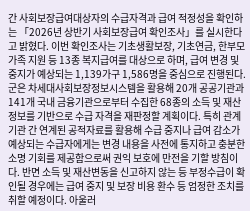간 사회보장급여대상자의 수급자격과 급여 적정성을 확인하는 「2026년 상반기 사회보장급여 확인조사」를 실시한다고 밝혔다. 이번 확인조사는 기초생활보장, 기초연금, 한부모가족 지원 등 13종 복지급여를 대상으로 하며, 급여 변경 및 중지가 예상되는 1,139가구 1,586명을 중심으로 진행된다. 군은 차세대사회보장정보시스템을 활용해 20개 공공기관과 141개 국내 금융기관으로부터 수집한 68종의 소득 및 재산 정보를 기반으로 수급 자격을 재판정할 계획이다. 특히 관계기관 간 연계된 공적자료를 활용해 수급 중지나 급여 감소가 예상되는 수급자에게는 변경 내용을 사전에 통지하고 충분한 소명 기회를 제공함으로써 권익 보호에 만전을 기할 방침이다. 반면 소득 및 재산변동을 신고하지 않는 등 부정수급이 확인될 경우에는 급여 중지 및 보장 비용 환수 등 엄정한 조치를 취할 예정이다. 아울러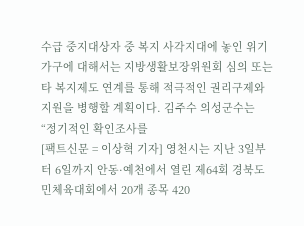수급 중지대상자 중 복지 사각지대에 놓인 위기가구에 대해서는 지방생활보장위원회 심의 또는 타 복지제도 연계를 통해 적극적인 권리구제와 지원을 병행할 계획이다. 김주수 의성군수는 “정기적인 확인조사를
[팩트신문 = 이상혁 기자] 영천시는 지난 3일부터 6일까지 안동·예천에서 열린 제64회 경북도민체육대회에서 20개 종목 420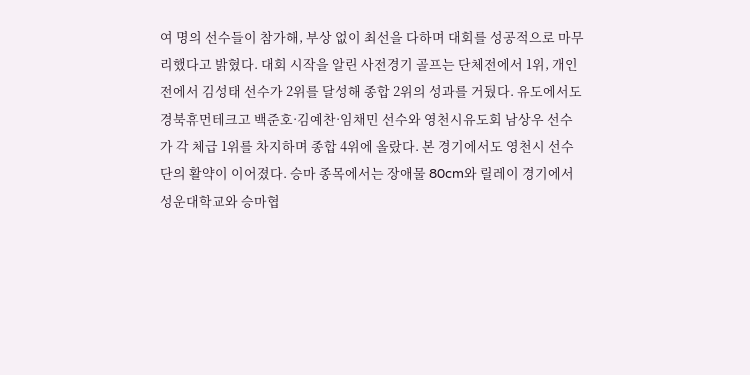여 명의 선수들이 참가해, 부상 없이 최선을 다하며 대회를 성공적으로 마무리했다고 밝혔다. 대회 시작을 알린 사전경기 골프는 단체전에서 1위, 개인전에서 김성태 선수가 2위를 달성해 종합 2위의 성과를 거뒀다. 유도에서도 경북휴먼테크고 백준호·김예찬·임채민 선수와 영천시유도회 남상우 선수가 각 체급 1위를 차지하며 종합 4위에 올랐다. 본 경기에서도 영천시 선수단의 활약이 이어졌다. 승마 종목에서는 장애물 80cm와 릴레이 경기에서 성운대학교와 승마협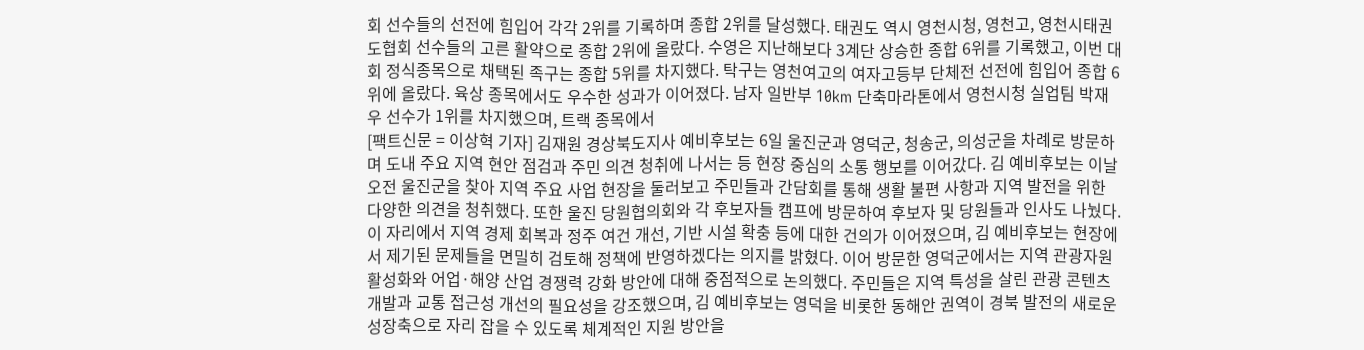회 선수들의 선전에 힘입어 각각 2위를 기록하며 종합 2위를 달성했다. 태권도 역시 영천시청, 영천고, 영천시태권도협회 선수들의 고른 활약으로 종합 2위에 올랐다. 수영은 지난해보다 3계단 상승한 종합 6위를 기록했고, 이번 대회 정식종목으로 채택된 족구는 종합 5위를 차지했다. 탁구는 영천여고의 여자고등부 단체전 선전에 힘입어 종합 6위에 올랐다. 육상 종목에서도 우수한 성과가 이어졌다. 남자 일반부 10km 단축마라톤에서 영천시청 실업팀 박재우 선수가 1위를 차지했으며, 트랙 종목에서
[팩트신문 = 이상혁 기자] 김재원 경상북도지사 예비후보는 6일 울진군과 영덕군, 청송군, 의성군을 차례로 방문하며 도내 주요 지역 현안 점검과 주민 의견 청취에 나서는 등 현장 중심의 소통 행보를 이어갔다. 김 예비후보는 이날 오전 울진군을 찾아 지역 주요 사업 현장을 둘러보고 주민들과 간담회를 통해 생활 불편 사항과 지역 발전을 위한 다양한 의견을 청취했다. 또한 울진 당원협의회와 각 후보자들 캠프에 방문하여 후보자 및 당원들과 인사도 나눴다. 이 자리에서 지역 경제 회복과 정주 여건 개선, 기반 시설 확충 등에 대한 건의가 이어졌으며, 김 예비후보는 현장에서 제기된 문제들을 면밀히 검토해 정책에 반영하겠다는 의지를 밝혔다. 이어 방문한 영덕군에서는 지역 관광자원 활성화와 어업·해양 산업 경쟁력 강화 방안에 대해 중점적으로 논의했다. 주민들은 지역 특성을 살린 관광 콘텐츠 개발과 교통 접근성 개선의 필요성을 강조했으며, 김 예비후보는 영덕을 비롯한 동해안 권역이 경북 발전의 새로운 성장축으로 자리 잡을 수 있도록 체계적인 지원 방안을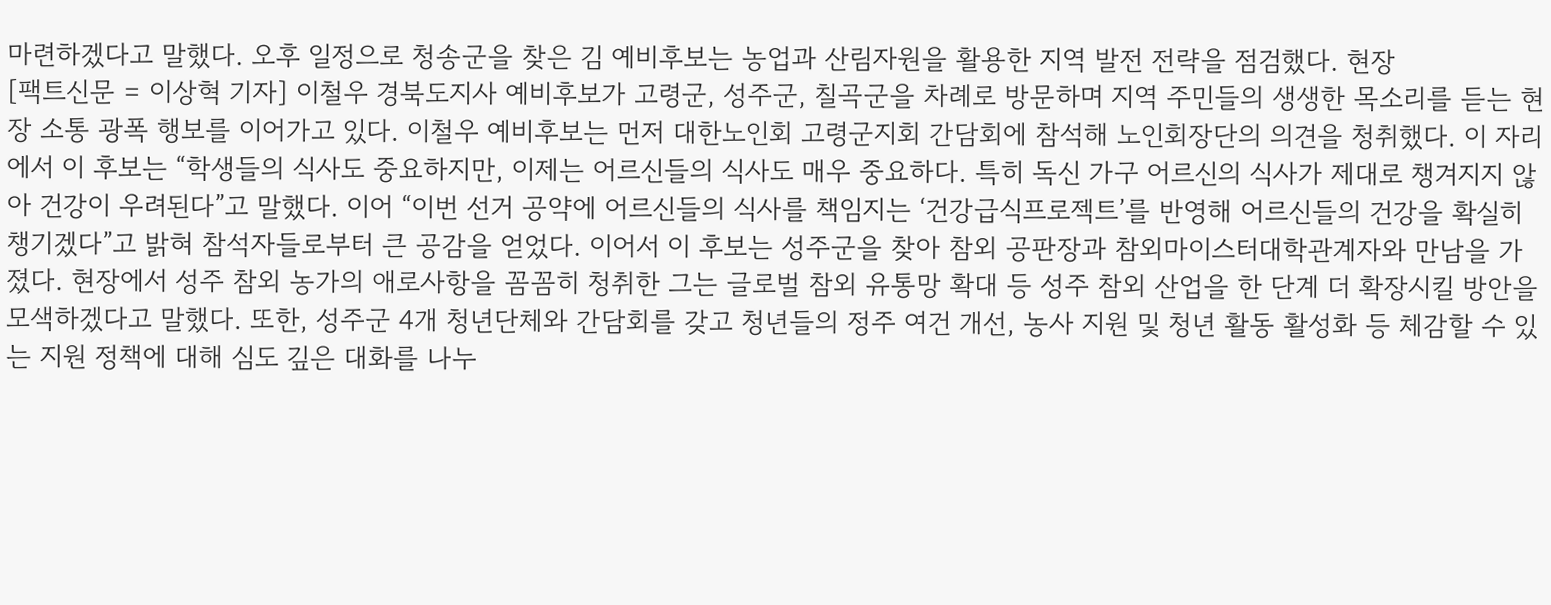마련하겠다고 말했다. 오후 일정으로 청송군을 찾은 김 예비후보는 농업과 산림자원을 활용한 지역 발전 전략을 점검했다. 현장
[팩트신문 = 이상혁 기자] 이철우 경북도지사 예비후보가 고령군, 성주군, 칠곡군을 차례로 방문하며 지역 주민들의 생생한 목소리를 듣는 현장 소통 광폭 행보를 이어가고 있다. 이철우 예비후보는 먼저 대한노인회 고령군지회 간담회에 참석해 노인회장단의 의견을 청취했다. 이 자리에서 이 후보는 “학생들의 식사도 중요하지만, 이제는 어르신들의 식사도 매우 중요하다. 특히 독신 가구 어르신의 식사가 제대로 챙겨지지 않아 건강이 우려된다”고 말했다. 이어 “이번 선거 공약에 어르신들의 식사를 책임지는 ‘건강급식프로젝트’를 반영해 어르신들의 건강을 확실히 챙기겠다”고 밝혀 참석자들로부터 큰 공감을 얻었다. 이어서 이 후보는 성주군을 찾아 참외 공판장과 참외마이스터대학관계자와 만남을 가졌다. 현장에서 성주 참외 농가의 애로사항을 꼼꼼히 청취한 그는 글로벌 참외 유통망 확대 등 성주 참외 산업을 한 단계 더 확장시킬 방안을 모색하겠다고 말했다. 또한, 성주군 4개 청년단체와 간담회를 갖고 청년들의 정주 여건 개선, 농사 지원 및 청년 활동 활성화 등 체감할 수 있는 지원 정책에 대해 심도 깊은 대화를 나누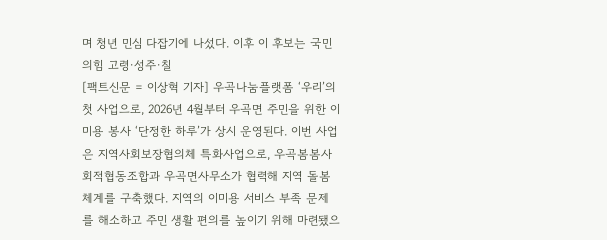며 청년 민심 다잡기에 나섰다. 이후 이 후보는 국민의힘 고령·성주·칠
[팩트신문 = 이상혁 기자] 우곡나눔플랫폼 ‘우리’의 첫 사업으로, 2026년 4월부터 우곡면 주민을 위한 이미용 봉사 ‘단정한 하루’가 상시 운영된다. 이번 사업은 지역사회보장협의체 특화사업으로, 우곡봄봄사회적협동조합과 우곡면사무소가 협력해 지역 돌봄 체계를 구축했다. 지역의 이미용 서비스 부족 문제를 해소하고 주민 생활 편의를 높이기 위해 마련됐으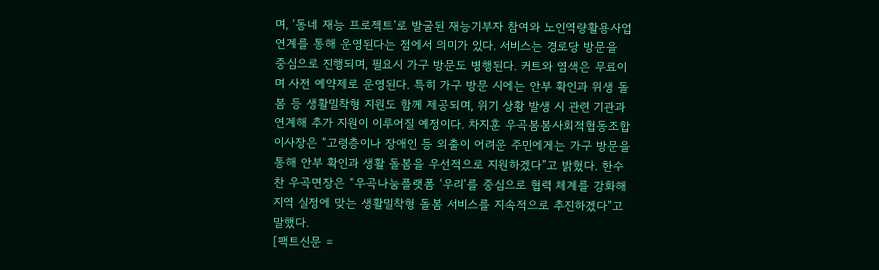며, ‘동네 재능 프로젝트’로 발굴된 재능기부자 참여와 노인역량활용사업 연계를 통해 운영된다는 점에서 의미가 있다. 서비스는 경로당 방문을 중심으로 진행되며, 필요시 가구 방문도 병행된다. 커트와 염색은 무료이며 사전 예약제로 운영된다. 특히 가구 방문 시에는 안부 확인과 위생 돌봄 등 생활밀착형 지원도 함께 제공되며, 위기 상황 발생 시 관련 기관과 연계해 추가 지원이 이루어질 예정이다. 차지훈 우곡봄봄사회적협동조합 이사장은 “고령층이나 장애인 등 외출이 어려운 주민에게는 가구 방문을 통해 안부 확인과 생활 돌봄을 우선적으로 지원하겠다”고 밝혔다. 한수찬 우곡면장은 “우곡나눔플랫폼 ‘우리’를 중심으로 협력 체계를 강화해 지역 실정에 맞는 생활밀착형 돌봄 서비스를 지속적으로 추진하겠다”고 말했다.
[팩트신문 =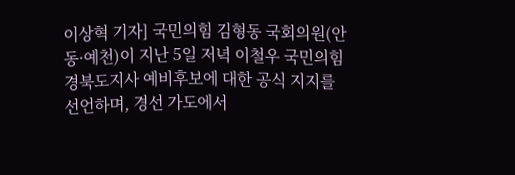이상혁 기자] 국민의힘 김형동 국회의원(안동·예천)이 지난 5일 저녁 이철우 국민의힘 경북도지사 예비후보에 대한 공식 지지를 선언하며, 경선 가도에서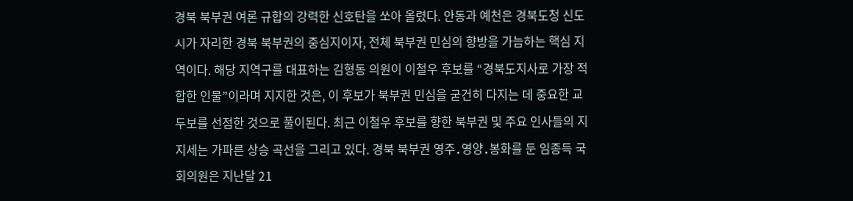경북 북부권 여론 규합의 강력한 신호탄을 쏘아 올렸다. 안동과 예천은 경북도청 신도시가 자리한 경북 북부권의 중심지이자, 전체 북부권 민심의 향방을 가늠하는 핵심 지역이다. 해당 지역구를 대표하는 김형동 의원이 이철우 후보를 “경북도지사로 가장 적합한 인물”이라며 지지한 것은, 이 후보가 북부권 민심을 굳건히 다지는 데 중요한 교두보를 선점한 것으로 풀이된다. 최근 이철우 후보를 향한 북부권 및 주요 인사들의 지지세는 가파른 상승 곡선을 그리고 있다. 경북 북부권 영주․영양․봉화를 둔 임종득 국회의원은 지난달 21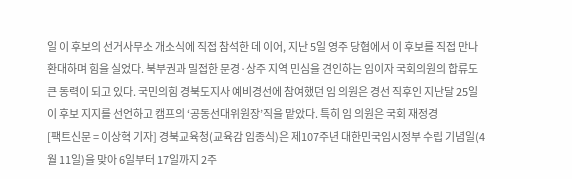일 이 후보의 선거사무소 개소식에 직접 참석한 데 이어, 지난 5일 영주 당협에서 이 후보를 직접 만나 환대하며 힘을 실었다. 북부권과 밀접한 문경·상주 지역 민심을 견인하는 임이자 국회의원의 합류도 큰 동력이 되고 있다. 국민의힘 경북도지사 예비경선에 참여했던 임 의원은 경선 직후인 지난달 25일 이 후보 지지를 선언하고 캠프의 ‘공동선대위원장’직을 맡았다. 특히 임 의원은 국회 재정경
[팩트신문 = 이상혁 기자] 경북교육청(교육감 임종식)은 제107주년 대한민국임시정부 수립 기념일(4월 11일)을 맞아 6일부터 17일까지 2주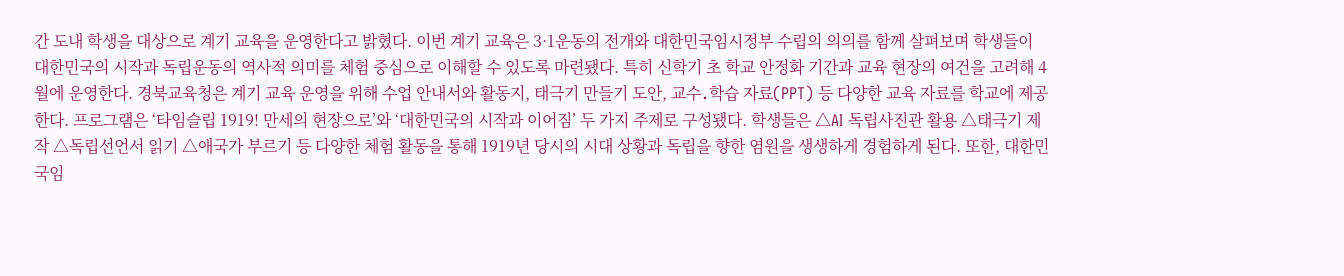간 도내 학생을 대상으로 계기 교육을 운영한다고 밝혔다. 이번 계기 교육은 3·1운동의 전개와 대한민국임시정부 수립의 의의를 함께 살펴보며 학생들이 대한민국의 시작과 독립운동의 역사적 의미를 체험 중심으로 이해할 수 있도록 마련됐다. 특히 신학기 초 학교 안정화 기간과 교육 현장의 여건을 고려해 4월에 운영한다. 경북교육청은 계기 교육 운영을 위해 수업 안내서와 활동지, 태극기 만들기 도안, 교수․학습 자료(PPT) 등 다양한 교육 자료를 학교에 제공한다. 프로그램은 ‘타임슬립 1919! 만세의 현장으로’와 ‘대한민국의 시작과 이어짐’ 두 가지 주제로 구성됐다. 학생들은 △AI 독립사진관 활용 △태극기 제작 △독립선언서 읽기 △애국가 부르기 등 다양한 체험 활동을 통해 1919년 당시의 시대 상황과 독립을 향한 염원을 생생하게 경험하게 된다. 또한, 대한민국임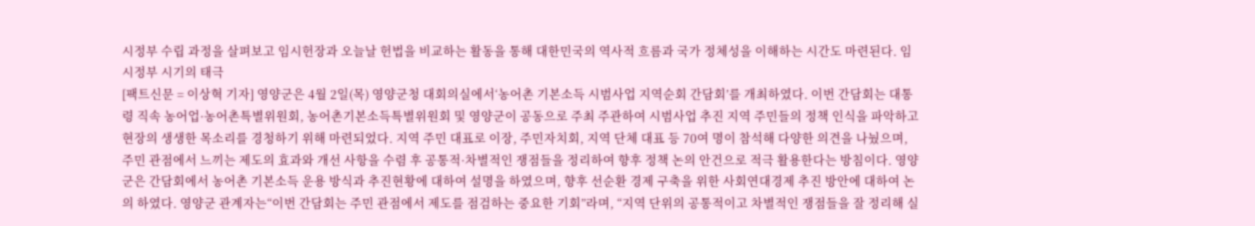시정부 수립 과정을 살펴보고 임시헌장과 오늘날 헌법을 비교하는 활동을 통해 대한민국의 역사적 흐름과 국가 정체성을 이해하는 시간도 마련된다. 임시정부 시기의 태극
[팩트신문 = 이상혁 기자] 영양군은 4월 2일(목) 영양군청 대회의실에서‘농어촌 기본소득 시범사업 지역순회 간담회’를 개최하였다. 이번 간담회는 대통령 직속 농어업·농어촌특별위원회, 농어촌기본소득특별위원회 및 영양군이 공동으로 주최 주관하여 시범사업 추진 지역 주민들의 정책 인식을 파악하고 현장의 생생한 목소리를 경청하기 위해 마련되었다. 지역 주민 대표로 이장, 주민자치회, 지역 단체 대표 등 70여 명이 참석해 다양한 의견을 나눴으며, 주민 관점에서 느끼는 제도의 효과와 개선 사항을 수렴 후 공통적·차별적인 쟁점들을 정리하여 향후 정책 논의 안건으로 적극 활용한다는 방침이다. 영양군은 간담회에서 농어촌 기본소득 운용 방식과 추진현황에 대하여 설명을 하였으며, 향후 선순환 경제 구축을 위한 사회연대경제 추진 방안에 대하여 논의 하였다. 영양군 관계자는“이번 간담회는 주민 관점에서 제도를 점검하는 중요한 기회”라며, “지역 단위의 공통적이고 차별적인 쟁점들을 잘 정리해 실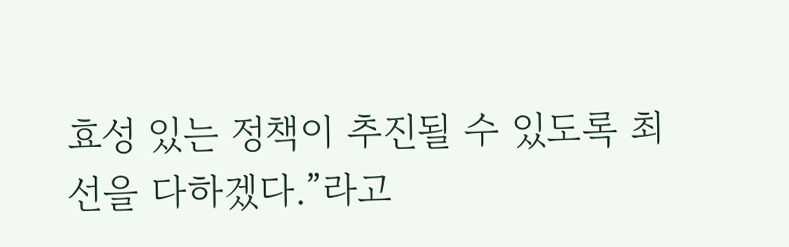효성 있는 정책이 추진될 수 있도록 최선을 다하겠다.”라고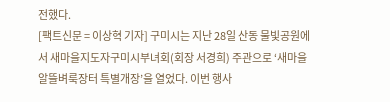전했다.
[팩트신문 = 이상혁 기자] 구미시는 지난 28일 산동 물빛공원에서 새마을지도자구미시부녀회(회장 서경희) 주관으로 ‘새마을알뜰벼룩장터 특별개장’을 열었다. 이번 행사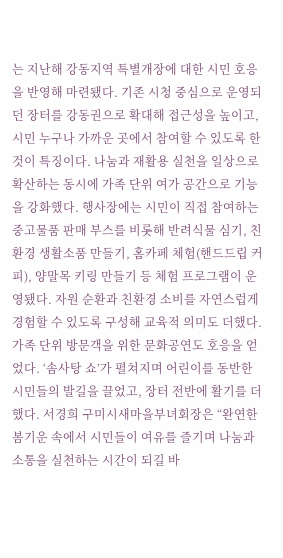는 지난해 강동지역 특별개장에 대한 시민 호응을 반영해 마련됐다. 기존 시청 중심으로 운영되던 장터를 강동권으로 확대해 접근성을 높이고, 시민 누구나 가까운 곳에서 참여할 수 있도록 한 것이 특징이다. 나눔과 재활용 실천을 일상으로 확산하는 동시에 가족 단위 여가 공간으로 기능을 강화했다. 행사장에는 시민이 직접 참여하는 중고물품 판매 부스를 비롯해 반려식물 심기, 친환경 생활소품 만들기, 홈카페 체험(핸드드립 커피), 양말목 키링 만들기 등 체험 프로그램이 운영됐다. 자원 순환과 친환경 소비를 자연스럽게 경험할 수 있도록 구성해 교육적 의미도 더했다. 가족 단위 방문객을 위한 문화공연도 호응을 얻었다. ‘솜사탕 쇼’가 펼쳐지며 어린이를 동반한 시민들의 발길을 끌었고, 장터 전반에 활기를 더했다. 서경희 구미시새마을부녀회장은 “완연한 봄기운 속에서 시민들이 여유를 즐기며 나눔과 소통을 실천하는 시간이 되길 바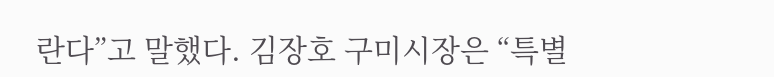란다”고 말했다. 김장호 구미시장은 “특별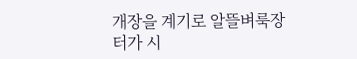개장을 계기로 알뜰벼룩장터가 시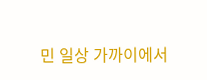민 일상 가까이에서